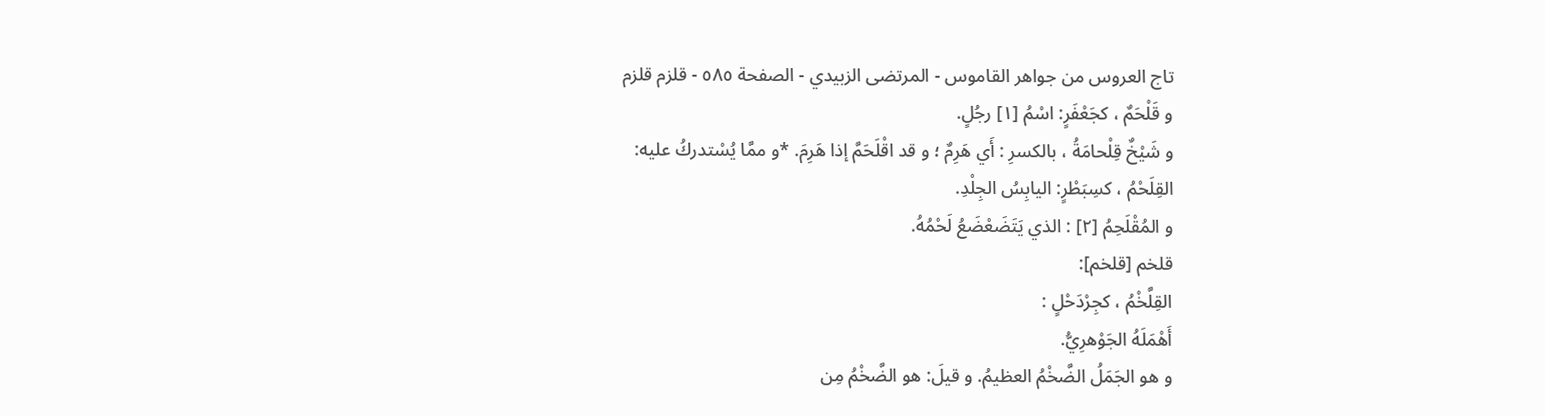تاج العروس من جواهر القاموس - المرتضى الزبيدي - الصفحة ٥٨٥ - قلزم قلزم
و قَلْحَمٌ ، كجَعْفَرٍ: اسْمُ [١] رجُلٍ.
و شَيْخٌ قِلْحامَةُ ، بالكسرِ : أَي هَرِمٌ ؛ و قد اقْلَحَمَّ إذا هَرِمَ. *و ممَّا يُسْتدركُ عليه:
القِلَحْمُ ، كسِبَطْرٍ: اليابِسُ الجِلْدِ.
و المُقْلَحِمُ [٢] : الذي يَتَضَعْضَعُ لَحْمُهُ.
قلخم [قلخم]:
القِلَّخْمُ ، كجِرْدَحْلٍ :
أَهْمَلَهُ الجَوْهرِيُّ.
و هو الجَمَلُ الضَّخْمُ العظيمُ. و قيلَ: هو الضَّخْمُ مِن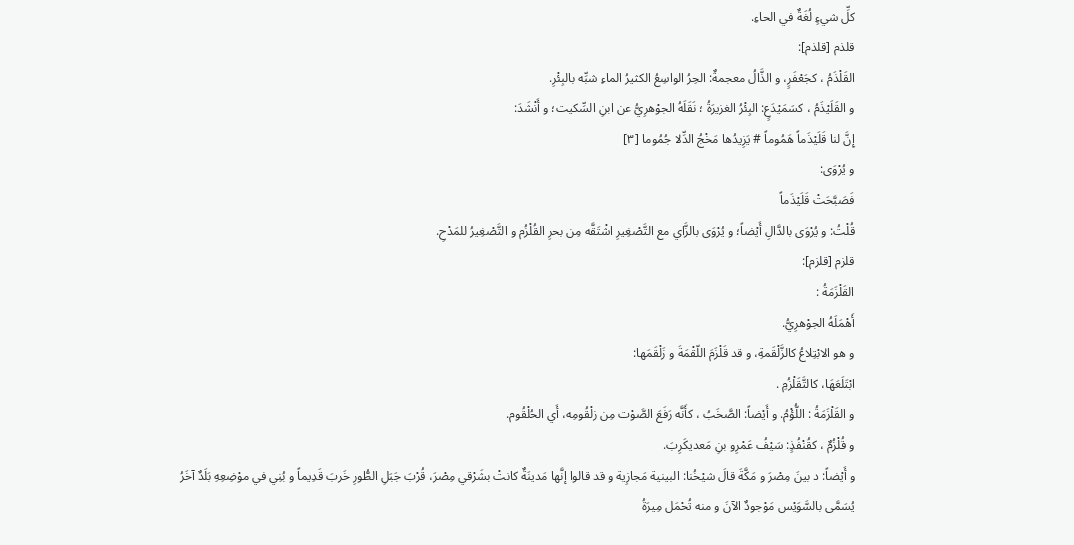كلِّ شيءٍ لُغَةٌ في الحاءِ.
قلذم [قلذم]:
القَلْذَمُ ، كجَعْفَرٍ، و الذَّالُ معجمةٌ: الحِرُ الواسِعُ الكثيرُ الماءِ شبِّه بالبِئْرِ.
و القَلَيْذَمُ ، كسَمَيْدَعٍ: البِئْرُ الغزيرَةُ ؛ نَقَلَهُ الجوْهرِيُّ عن ابنِ السِّكيت؛ و أَنْشَدَ:
إِنَّ لنا قَلَيْذَماً هَمُوماً # يَزِيدُها مَخْجُ الدِّلا جُمُوما [٣]
و يُرْوَى:
فَصَبَّحَتْ قَلَيْذَماً
قُلْتُ: و يُرْوَى بالدَّالِ أَيْضاً؛ و يُرْوَى بالزَّاي مع التَّصْغِيرِ اشْتَقَّه مِن بحرِ القُلْزُم و التَّصْغِيرُ للمَدْحِ.
قلزم [قلزم]:
القَلْزَمَةُ :
أَهْمَلَهُ الجوْهرِيُّ.
و هو الابْتِلاعُ كالزَّلْقَمةِ، و قد قَلْزَمَ اللّقْمَةَ و زَلْقَمَها:
ابْتَلَعَهَا، كالتَّقَلْزُمِ .
و القَلْزَمَةُ : اللُّؤْمُ. و أَيْضاً: الصَّخَبُ ، كأَنَّه رَفَعَ الصَّوْت مِن زلْقُومِه، أَي الحُلْقُوم.
و قُلْزُمٌ ، كقُنْفُذٍ: سَيْفُ عَمْرِو بنِ مَعديكَرِبَ.
و أَيْضاً: د بينَ مِصْرَ و مَكَّةَ قالَ شيْخُنا: البينية مَجازِية و قد قالوا إنَّها مَدينَةٌ كانتْ بشَرْقي مِصْرَ، قُرْبَ جَبَلِ الطُّورِ خَربَ قَدِيماً و بُنِي في موْضِعِهِ بَلَدٌ آخَرُ يُسَمَّى بالسَّوَيْس مَوْجودٌ الآنَ و منه تُحْمَل مِيرَةُ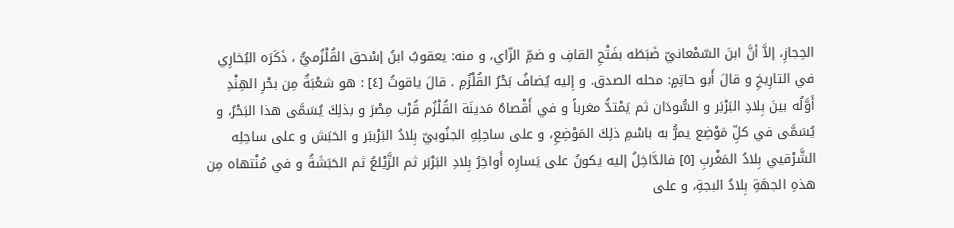الحِجازِ، إلاَّ أنَّ ابنَ السّمْعانيّ ضَبَطَه بفَتْحِ القافِ و ضمِّ الزّاي، و منه: يعقوبُ ابنُ إسْحق القُلْزُميُّ ، ذَكَرَه البُخارِي في التارِيخِ و قالَ أَبو حاتِمٍ: محله الصدق. و إِليه يُضافُ بَحْرُ القُلْزُمِ . قالَ ياقوتُ [٤] : هو شعْبَةٌ مِن بحْرِ الهِنْدِ أَوَّلُه بينَ بِلادِ البَرْبَر و السُّودَان ثم يَمْتدُّ مغرباً و في أَقْصاهُ مَدينَة القُلْزُم قُرْب مِصْرَ و بذلِكَ يُسَمَّى هذا البَحْرُ، و يُسَمَّى في كلِّ مَوْضِع يمرُّ به باسْمِ ذلِكَ المَوْضِعِ، و على ساحِلِهِ الجنُوبيّ بِلادُ البَرْببَر و الحَبَش و على ساحِلِه الشَّرْقيي بِلادُ المَغْربِ [٥] فالدَّاخِلُ إليه يكونُ على يَسارِه أَواخِرُ بِلادِ البَرْبَر ثم الزَّيْلعُ ثم الحَبَشَةُ و في مُنْتهاه مِن هذهِ الجهَةِ بِلادُ البجةِ، و على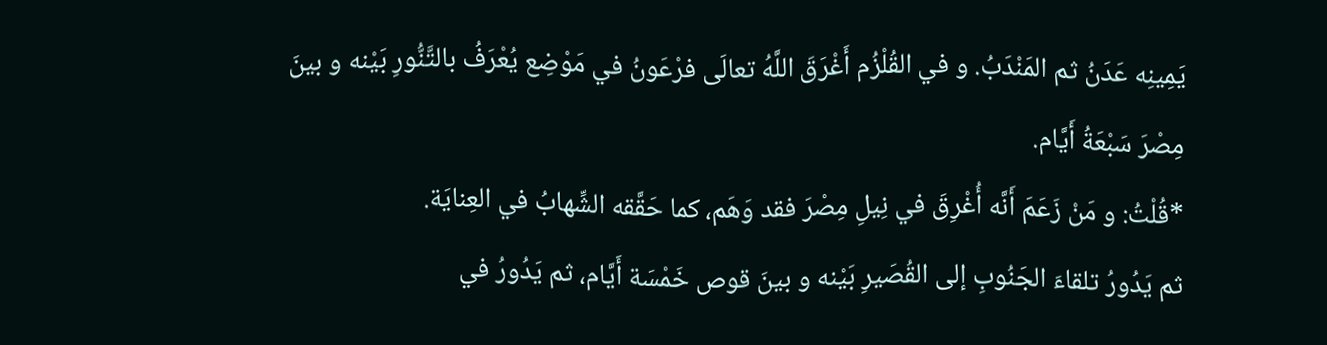يَمِينِه عَدَنُ ثم المَنْدَبُ. و في القُلْزُم أَغْرَقَ اللَّهُ تعالَى فرْعَونُ في مَوْضِع يُعْرَفُ بالتَّنُّورِ بَيْنه و بينَ مِصْرَ سَبْعَةُ أَيَّام.
*قُلْتُ: و مَنْ زَعَمَ أَنَّه أُغْرِقَ في نِيلِ مِصْرَ فقد وَهَم، كما حَقَّقه الشِّهابُ في العِنايَة.
ثم يَدُورُ تلقاءَ الجَنُوبِ إلى القُصَيرِ بَيْنه و بينَ قوص خَمْسَة أَيَّام، ثم يَدُورُ في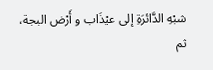شبْهِ الدَّائرَةِ إلى عيْذَاب و أَرْض البجة، ثم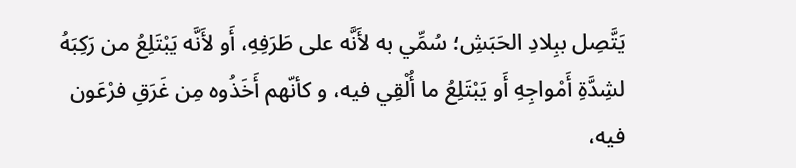يَتَّصِل ببِلادِ الحَبَشِ؛ سُمِّي به لأَنَّه على طَرَفِهِ، أَو لأَنَّه يَبْتَلِعُ من رَكِبَهُ لشِدَّةِ أَمْواجِهِ أَو يَبْتَلِعُ ما أُلْقِي فيه، و كأنّهم أَخَذُوه مِن غَرَقِ فرْعَون فيه،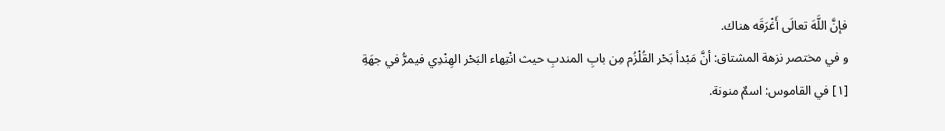فإنَّ اللَّهَ تعالَى أَغْرَقَه هناك.
و في مختصر نزهة المشتاق: أنَّ مَبْدأ بَحْر القُلْزُم مِن بابِ المندبِ حيث انْتِهاء البَحْر الهِنْدِي فيمرُّ في جهَةِ
[١] في القاموس: اسمٌ منونة.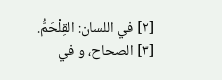[٢] في اللسان: القِلْحَمُّ.
[٣] الصحاح، و في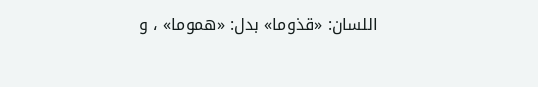اللسان: «قذوما» بدل: «هموما» ، و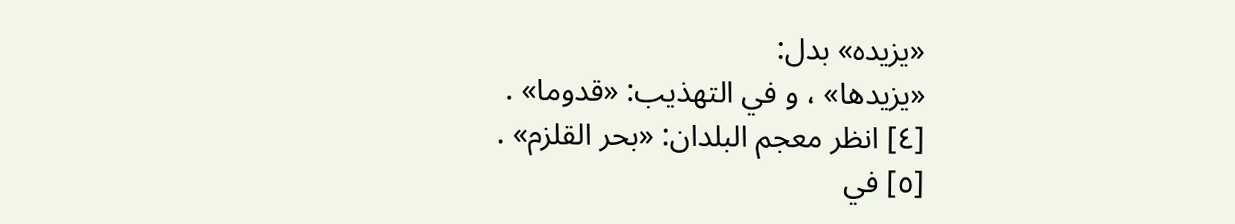«يزيده» بدل:
«يزيدها» ، و في التهذيب: «قدوما» .
[٤] انظر معجم البلدان: «بحر القلزم» .
[٥] في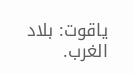ياقوت: بلاد الغرب.